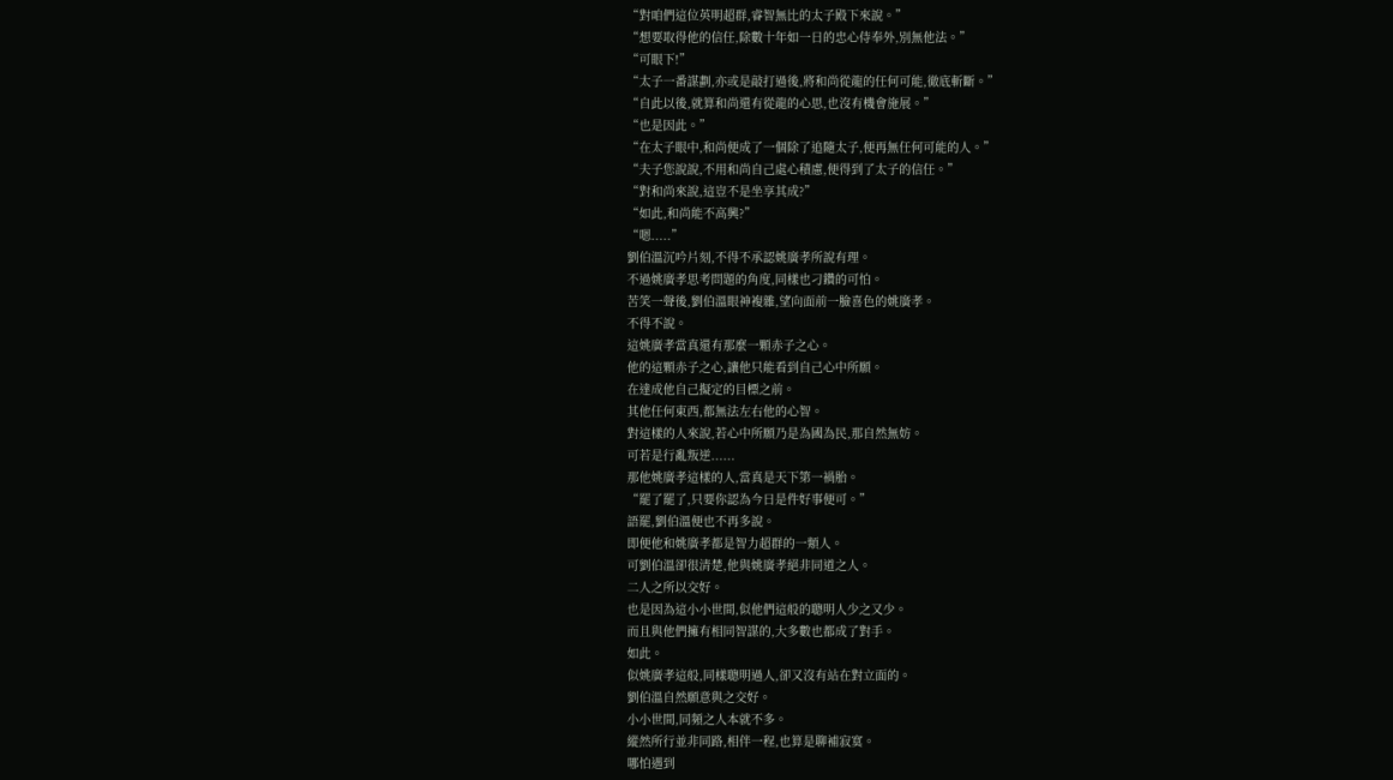“對咱們這位英明超群,睿智無比的太子殿下來說。”
“想要取得他的信任,除數十年如一日的忠心侍奉外,別無他法。”
“可眼下!”
“太子一番謀劃,亦或是敲打過後,將和尚從龍的任何可能,徹底斬斷。”
“自此以後,就算和尚還有從龍的心思,也沒有機會施展。”
“也是因此。”
“在太子眼中,和尚便成了一個除了追隨太子,便再無任何可能的人。”
“夫子您說說,不用和尚自己處心積慮,便得到了太子的信任。”
“對和尚來說,這豈不是坐享其成?”
“如此,和尚能不高興?”
“嗯.....”
劉伯溫沉吟片刻,不得不承認姚廣孝所說有理。
不過姚廣孝思考問題的角度,同樣也刁鑽的可怕。
苦笑一聲後,劉伯溫眼神複雜,望向面前一臉喜色的姚廣孝。
不得不說。
這姚廣孝當真還有那麼一顆赤子之心。
他的這顆赤子之心,讓他只能看到自己心中所願。
在達成他自己擬定的目標之前。
其他任何東西,都無法左右他的心智。
對這樣的人來說,若心中所願乃是為國為民,那自然無妨。
可若是行亂叛逆......
那他姚廣孝這樣的人,當真是天下第一禍胎。
“罷了罷了,只要你認為今日是件好事便可。”
語罷,劉伯溫便也不再多說。
即便他和姚廣孝都是智力超群的一類人。
可劉伯溫卻很清楚,他與姚廣孝絕非同道之人。
二人之所以交好。
也是因為這小小世間,似他們這般的聰明人少之又少。
而且與他們擁有相同智謀的,大多數也都成了對手。
如此。
似姚廣孝這般,同樣聰明過人,卻又沒有站在對立面的。
劉伯溫自然願意與之交好。
小小世間,同頻之人本就不多。
縱然所行並非同路,相伴一程,也算是聊補寂寞。
哪怕遇到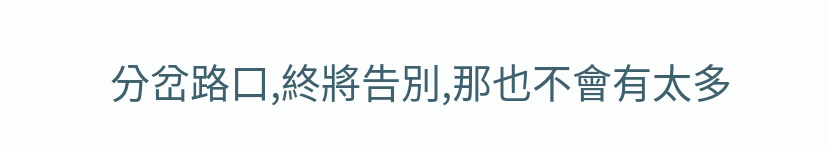分岔路口,終將告別,那也不會有太多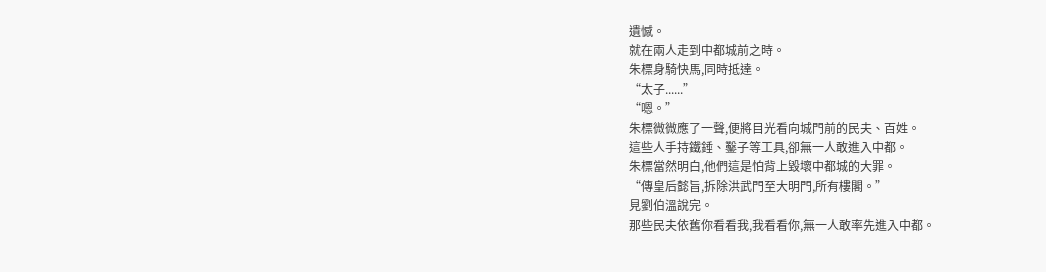遺憾。
就在兩人走到中都城前之時。
朱標身騎快馬,同時抵達。
“太子......”
“嗯。”
朱標微微應了一聲,便將目光看向城門前的民夫、百姓。
這些人手持鐵錘、鑿子等工具,卻無一人敢進入中都。
朱標當然明白,他們這是怕背上毀壞中都城的大罪。
“傳皇后懿旨,拆除洪武門至大明門,所有樓閣。”
見劉伯溫說完。
那些民夫依舊你看看我,我看看你,無一人敢率先進入中都。